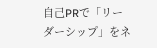自己PRで「リーダーシップ」をネ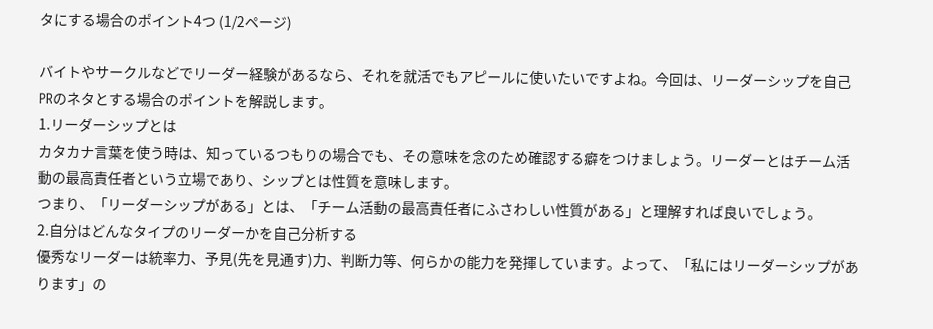タにする場合のポイント4つ (1/2ページ)

バイトやサークルなどでリーダー経験があるなら、それを就活でもアピールに使いたいですよね。今回は、リーダーシップを自己PRのネタとする場合のポイントを解説します。
1.リーダーシップとは
カタカナ言葉を使う時は、知っているつもりの場合でも、その意味を念のため確認する癖をつけましょう。リーダーとはチーム活動の最高責任者という立場であり、シップとは性質を意味します。
つまり、「リーダーシップがある」とは、「チーム活動の最高責任者にふさわしい性質がある」と理解すれば良いでしょう。
2.自分はどんなタイプのリーダーかを自己分析する
優秀なリーダーは統率力、予見(先を見通す)力、判断力等、何らかの能力を発揮しています。よって、「私にはリーダーシップがあります」の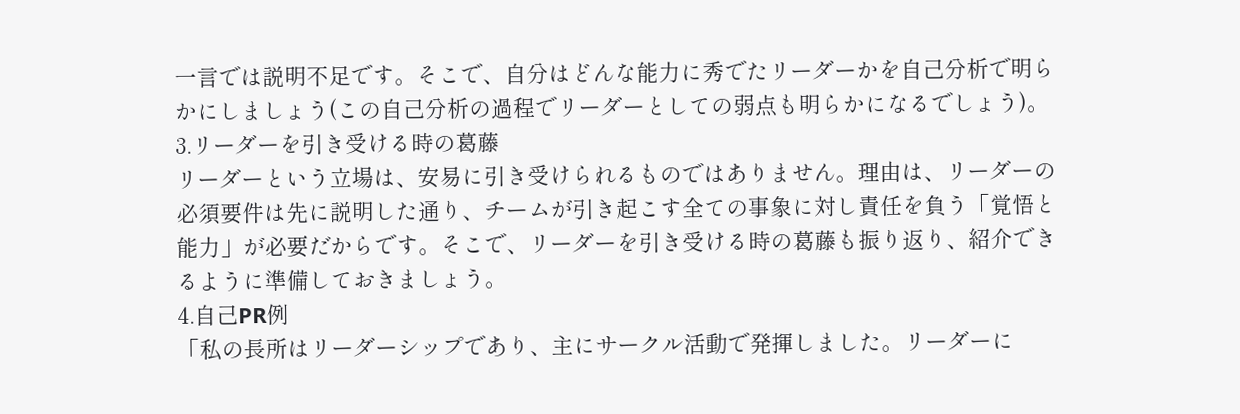一言では説明不足です。そこで、自分はどんな能力に秀でたリーダーかを自己分析で明らかにしましょう(この自己分析の過程でリーダーとしての弱点も明らかになるでしょう)。
3.リーダーを引き受ける時の葛藤
リーダーという立場は、安易に引き受けられるものではありません。理由は、リーダーの必須要件は先に説明した通り、チームが引き起こす全ての事象に対し責任を負う「覚悟と能力」が必要だからです。そこで、リーダーを引き受ける時の葛藤も振り返り、紹介できるように準備しておきましょう。
4.自己PR例
「私の長所はリーダーシップであり、主にサークル活動で発揮しました。リーダーに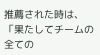推薦された時は、「果たしてチームの全ての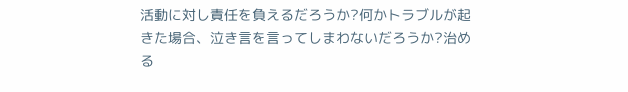活動に対し責任を負えるだろうか?何かトラブルが起きた場合、泣き言を言ってしまわないだろうか?治める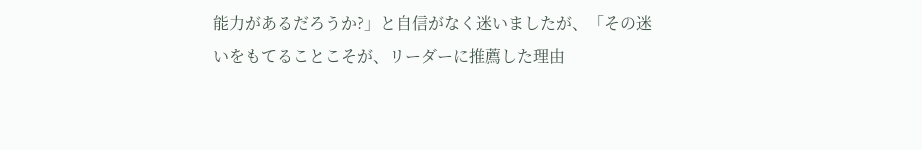能力があるだろうか?」と自信がなく迷いましたが、「その迷いをもてることこそが、リーダーに推薦した理由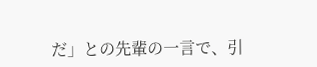だ」との先輩の一言で、引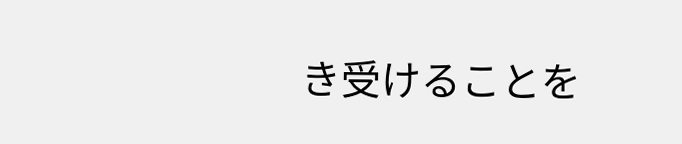き受けることを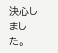決心しました。